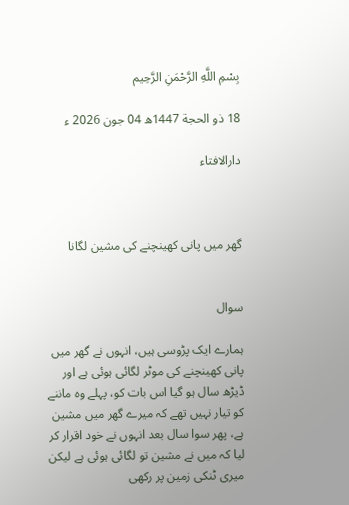بِسْمِ اللَّهِ الرَّحْمَنِ الرَّحِيم

18 ذو الحجة 1447ھ 04 جون 2026 ء

دارالافتاء



گھر میں پانی کھینچنے کی مشین لگانا


سوال

ہمارے ایک پڑوسی ہیں، انہوں نے گھر میں پانی کھینچنے کی موٹر لگائی ہوئی ہے اور ڈیڑھ سال ہو گیا اس بات کو، پہلے وہ ماننے کو تیار نہیں تھے کہ میرے گھر میں مشین ہے، پھر سوا سال بعد انہوں نے خود اقرار کر لیا کہ میں نے مشین تو لگائی ہوئی ہے لیکن میری ٹنکی زمین پر رکھی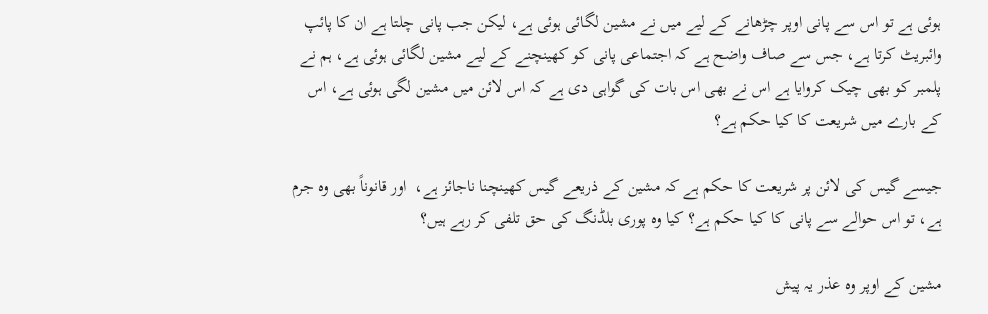ہوئی ہے تو اس سے پانی اوپر چڑھانے کے لیے میں نے مشین لگائی ہوئی ہے، لیکن جب پانی چلتا ہے ان کا پائپ وائبریٹ کرتا ہے، جس سے صاف واضح ہے کہ اجتماعی پانی کو کھینچنے کے لیے مشین لگائی ہوئی ہے، ہم نے  پلمبر کو بھی چیک کروایا ہے اس نے بھی اس بات کی گواہی دی ہے کہ اس لائن میں مشین لگی ہوئی ہے، اس کے بارے میں شریعت کا کیا حکم ہے؟

جیسے گیس کی لائن پر شریعت کا حکم ہے کہ مشین کے ذریعے گیس کھینچنا ناجائز ہے،  اور قانوناً بھی وہ جرم ہے، تو اس حوالے سے پانی کا کیا حکم ہے؟ کیا وہ پوری بلڈنگ کی حق تلفی کر رہے ہیں؟

مشین کے اوپر وہ عذر یہ پیش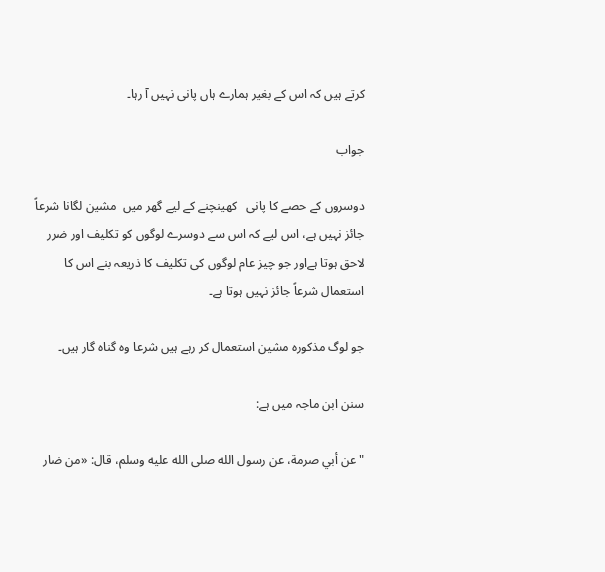کرتے ہیں کہ اس کے بغیر ہمارے ہاں پانی نہیں آ رہا۔

جواب

دوسروں کے حصے کا پانی   کھینچنے کے لیے گھر میں  مشین لگانا شرعاً جائز نہیں ہے، اس لیے کہ اس سے دوسرے لوگوں کو تکلیف اور ضرر لاحق ہوتا ہےاور جو چیز عام لوگوں کی تکلیف کا ذریعہ بنے اس کا استعمال شرعاً جائز نہیں ہوتا ہے۔

جو لوگ مذکورہ مشین استعمال کر رہے ہیں شرعا وہ گناہ گار ہیں۔

سنن ابن ماجہ میں ہے:

"عن أبي صرمة، عن رسول الله صلى الله عليه وسلم، قال: «من ضار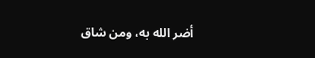أضر الله به، ومن شاق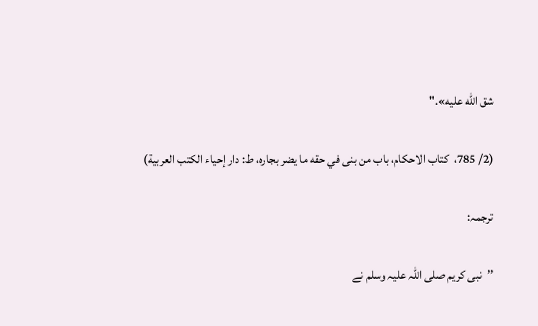شق الله عليه»."

(2/ 785،  کتاب الاحکام، باب من بنى في حقه ما يضر بجاره، ط: دار إحياء الكتب العربية)

ترجمہ:

’’نبی کریم صلی اللہ علیہ وسلم نے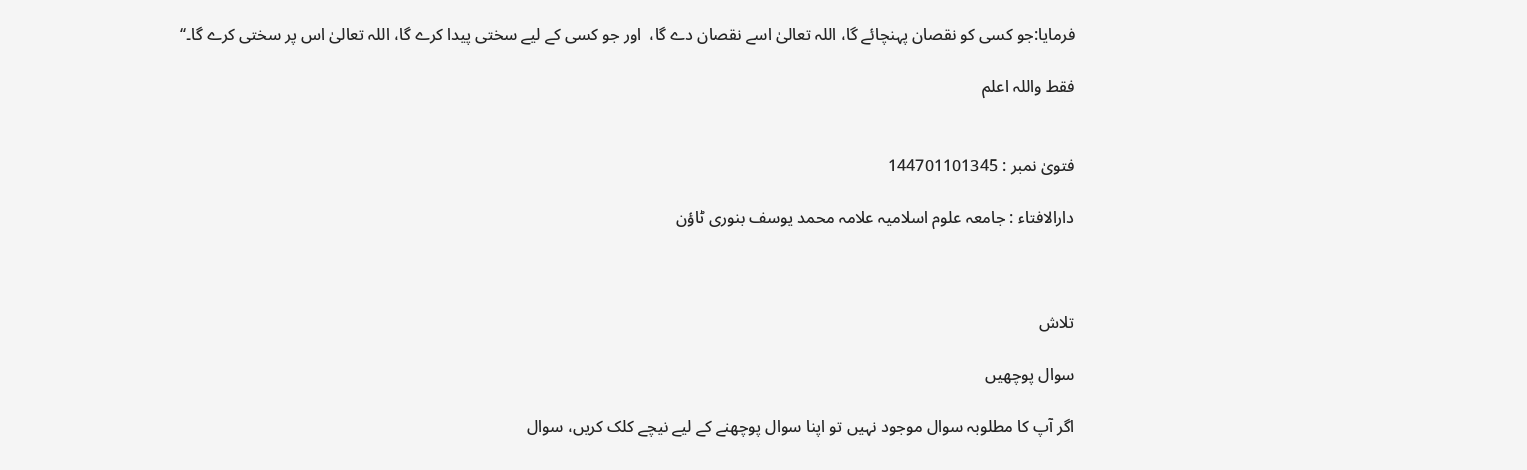فرمایا:جو کسی کو نقصان پہنچائے گا، اللہ تعالیٰ اسے نقصان دے گا،  اور جو کسی کے لیے سختی پیدا کرے گا، اللہ تعالیٰ اس پر سختی کرے گا۔‘‘

فقط واللہ اعلم


فتویٰ نمبر : 144701101345

دارالافتاء : جامعہ علوم اسلامیہ علامہ محمد یوسف بنوری ٹاؤن



تلاش

سوال پوچھیں

اگر آپ کا مطلوبہ سوال موجود نہیں تو اپنا سوال پوچھنے کے لیے نیچے کلک کریں، سوال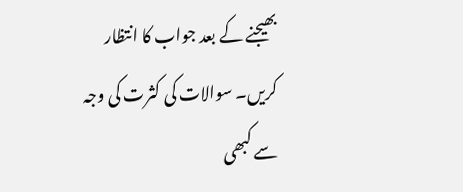بھیجنے کے بعد جواب کا انتظار کریں۔ سوالات کی کثرت کی وجہ سے کبھی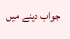جواب دینے میں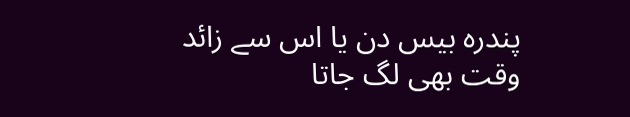پندرہ بیس دن یا اس سے زائد وقت بھی لگ جاتا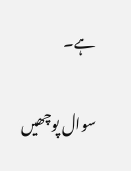ہے۔

سوال پوچھیں